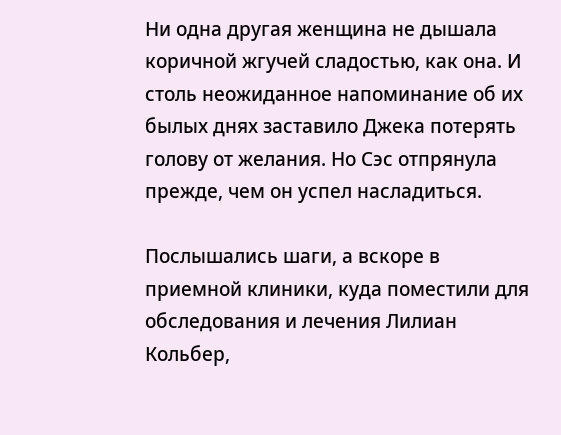Ни одна другая женщина не дышала коричной жгучей сладостью, как она. И столь неожиданное напоминание об их былых днях заставило Джека потерять голову от желания. Но Сэс отпрянула прежде, чем он успел насладиться.

Послышались шаги, а вскоре в приемной клиники, куда поместили для обследования и лечения Лилиан Кольбер,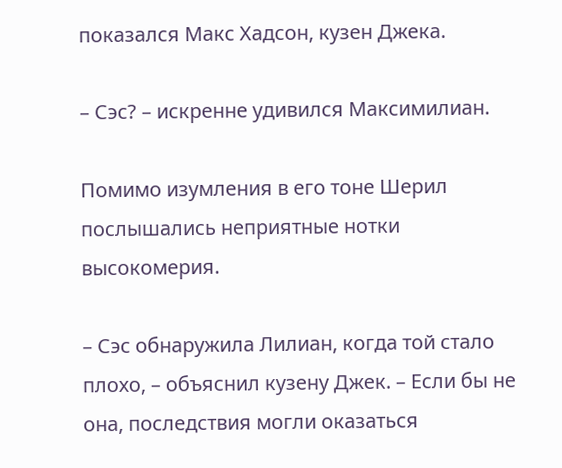показался Макс Хадсон, кузен Джека.

– Сэс? – искренне удивился Максимилиан.

Помимо изумления в его тоне Шерил послышались неприятные нотки высокомерия.

– Сэс обнаружила Лилиан, когда той стало плохо, – объяснил кузену Джек. – Если бы не она, последствия могли оказаться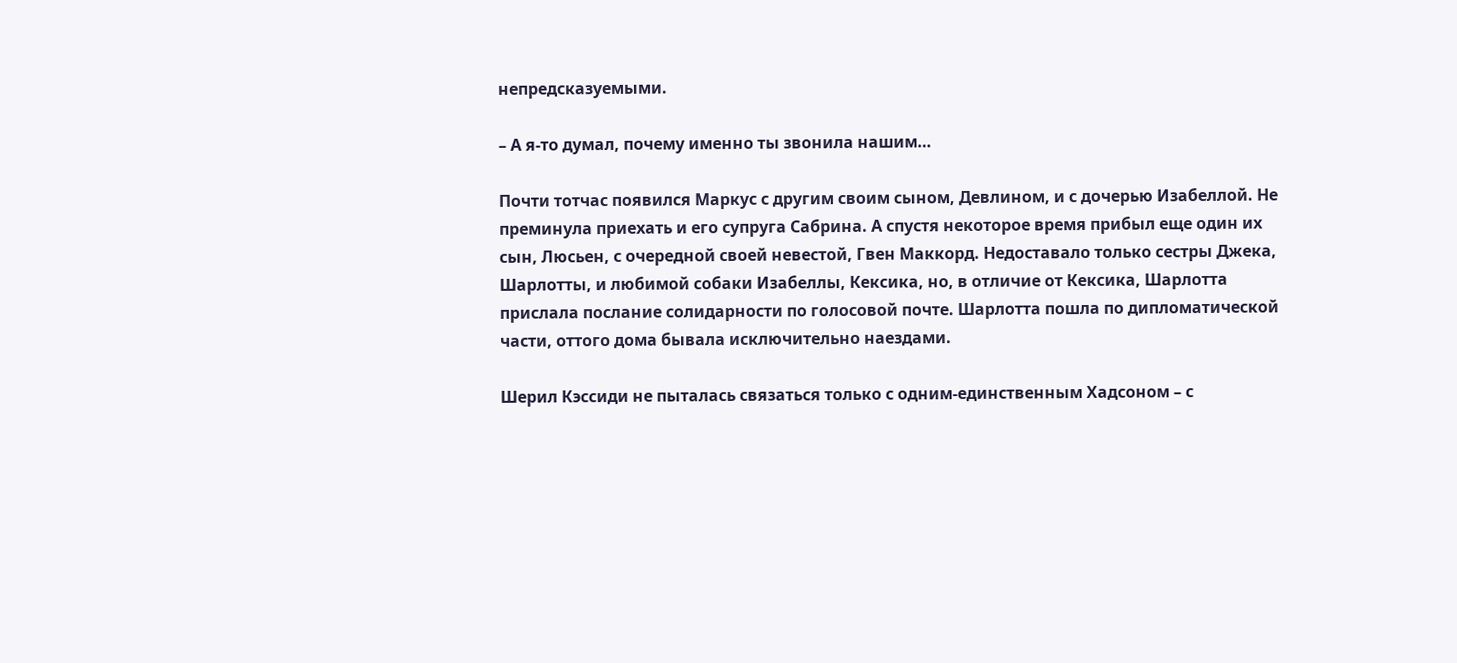непредсказуемыми.

– А я-то думал, почему именно ты звонила нашим…

Почти тотчас появился Маркус с другим своим сыном, Девлином, и с дочерью Изабеллой. Не преминула приехать и его супруга Сабрина. А спустя некоторое время прибыл еще один их сын, Люсьен, с очередной своей невестой, Гвен Маккорд. Недоставало только сестры Джека, Шарлотты, и любимой собаки Изабеллы, Кексика, но, в отличие от Кексика, Шарлотта прислала послание солидарности по голосовой почте. Шарлотта пошла по дипломатической части, оттого дома бывала исключительно наездами.

Шерил Кэссиди не пыталась связаться только с одним-единственным Хадсоном – с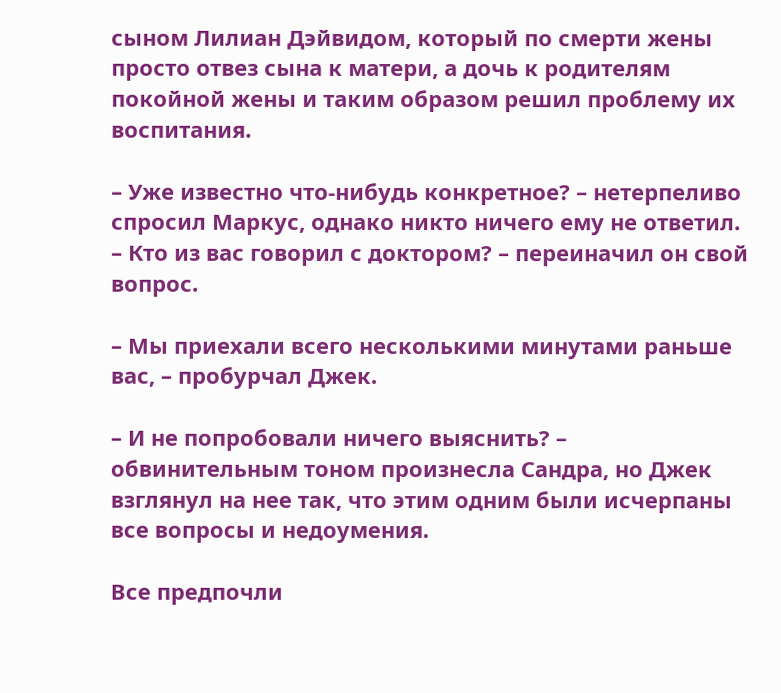сыном Лилиан Дэйвидом, который по смерти жены просто отвез сына к матери, а дочь к родителям покойной жены и таким образом решил проблему их воспитания.

– Уже известно что-нибудь конкретное? – нетерпеливо спросил Маркус, однако никто ничего ему не ответил. – Кто из вас говорил с доктором? – переиначил он свой вопрос.

– Мы приехали всего несколькими минутами раньше вас, – пробурчал Джек.

– И не попробовали ничего выяснить? – обвинительным тоном произнесла Сандра, но Джек взглянул на нее так, что этим одним были исчерпаны все вопросы и недоумения.

Все предпочли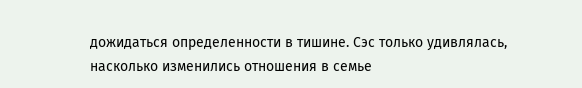дожидаться определенности в тишине. Сэс только удивлялась, насколько изменились отношения в семье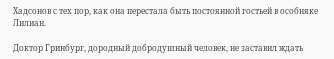Хадсонов с тех пор, как она перестала быть постоянной гостьей в особняке Лилиан.

Доктор Гринбург, дородный добродушный человек, не заставил ждать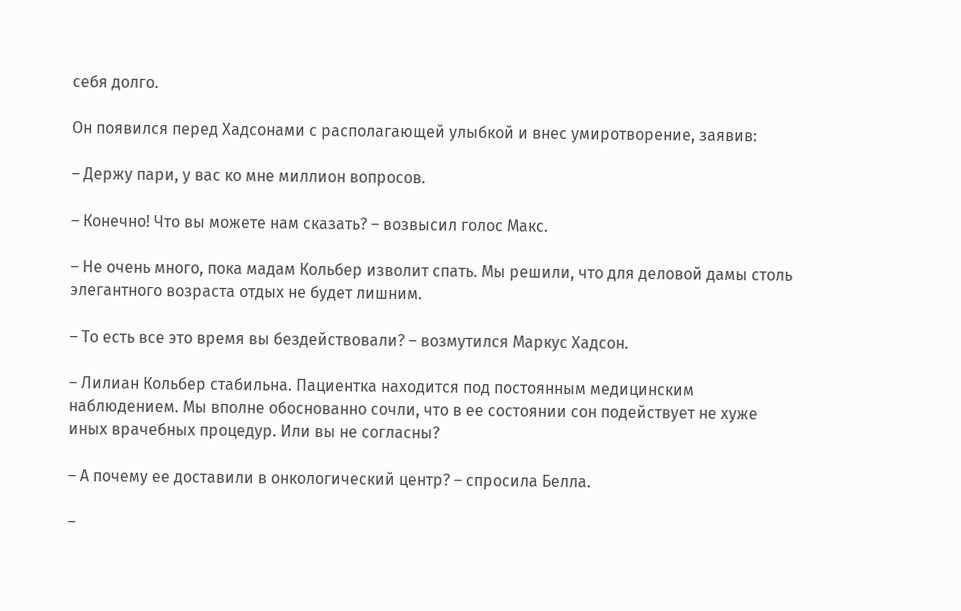себя долго.

Он появился перед Хадсонами с располагающей улыбкой и внес умиротворение, заявив:

– Держу пари, у вас ко мне миллион вопросов.

– Конечно! Что вы можете нам сказать? – возвысил голос Макс.

– Не очень много, пока мадам Кольбер изволит спать. Мы решили, что для деловой дамы столь элегантного возраста отдых не будет лишним.

– То есть все это время вы бездействовали? – возмутился Маркус Хадсон.

– Лилиан Кольбер стабильна. Пациентка находится под постоянным медицинским наблюдением. Мы вполне обоснованно сочли, что в ее состоянии сон подействует не хуже иных врачебных процедур. Или вы не согласны?

– А почему ее доставили в онкологический центр? – спросила Белла.

–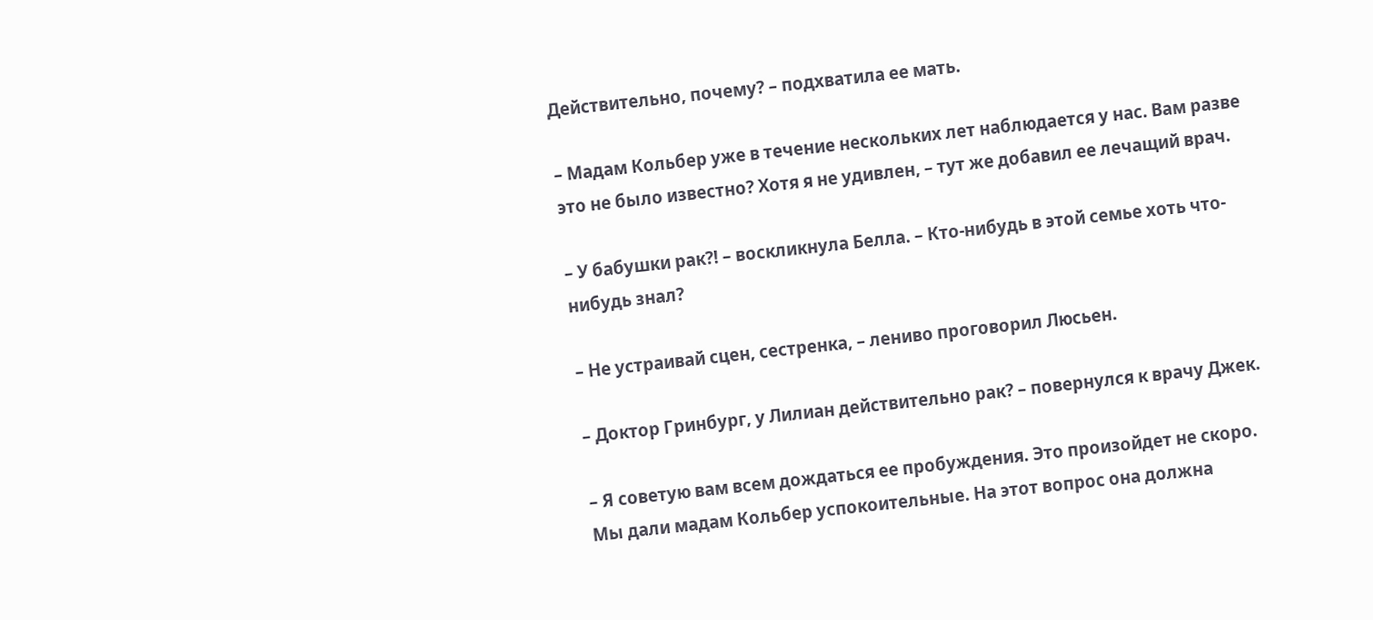Действительно, почему? – подхватила ее мать.

– Мадам Кольбер уже в течение нескольких лет наблюдается у нас. Вам разве это не было известно? Хотя я не удивлен, – тут же добавил ее лечащий врач.

– У бабушки рак?! – воскликнула Белла. – Кто-нибудь в этой семье хоть что-нибудь знал?

– Не устраивай сцен, сестренка, – лениво проговорил Люсьен.

– Доктор Гринбург, у Лилиан действительно рак? – повернулся к врачу Джек.

– Я советую вам всем дождаться ее пробуждения. Это произойдет не скоро. Мы дали мадам Кольбер успокоительные. На этот вопрос она должна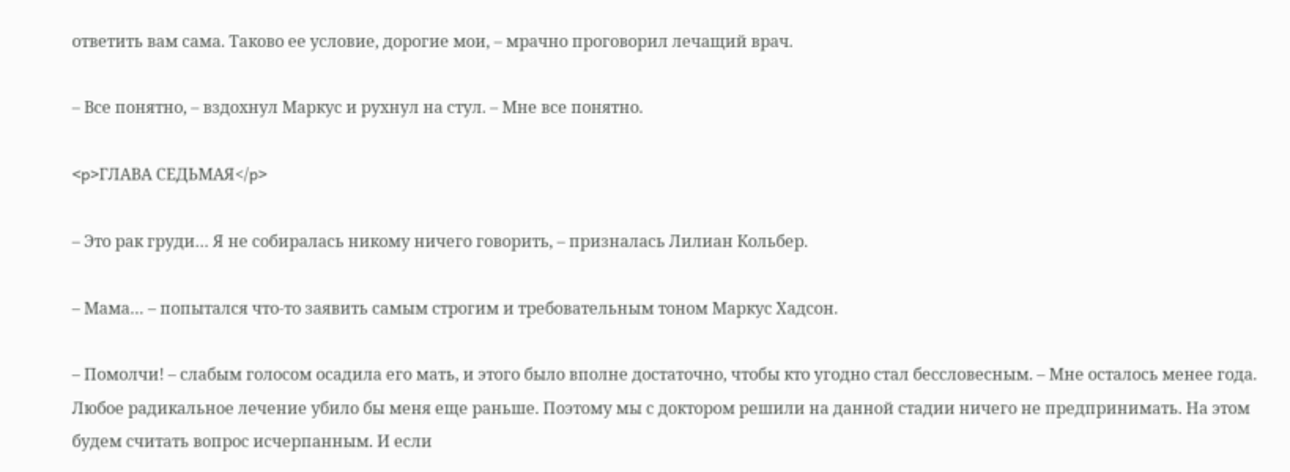ответить вам сама. Таково ее условие, дорогие мои, – мрачно проговорил лечащий врач.

– Все понятно, – вздохнул Маркус и рухнул на стул. – Мне все понятно.

<p>ГЛАВА СЕДЬМАЯ</p>

– Это рак груди… Я не собиралась никому ничего говорить, – призналась Лилиан Кольбер.

– Мама… – попытался что-то заявить самым строгим и требовательным тоном Маркус Хадсон.

– Помолчи! – слабым голосом осадила его мать, и этого было вполне достаточно, чтобы кто угодно стал бессловесным. – Мне осталось менее года. Любое радикальное лечение убило бы меня еще раньше. Поэтому мы с доктором решили на данной стадии ничего не предпринимать. На этом будем считать вопрос исчерпанным. И если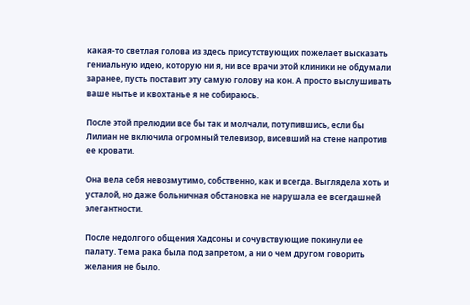какая-то светлая голова из здесь присутствующих пожелает высказать гениальную идею, которую ни я, ни все врачи этой клиники не обдумали заранее, пусть поставит эту самую голову на кон. А просто выслушивать ваше нытье и квохтанье я не собираюсь.

После этой прелюдии все бы так и молчали, потупившись, если бы Лилиан не включила огромный телевизор, висевший на стене напротив ее кровати.

Она вела себя невозмутимо, собственно, как и всегда. Выглядела хоть и усталой, но даже больничная обстановка не нарушала ее всегдашней элегантности.

После недолгого общения Хадсоны и сочувствующие покинули ее палату. Тема рака была под запретом, а ни о чем другом говорить желания не было.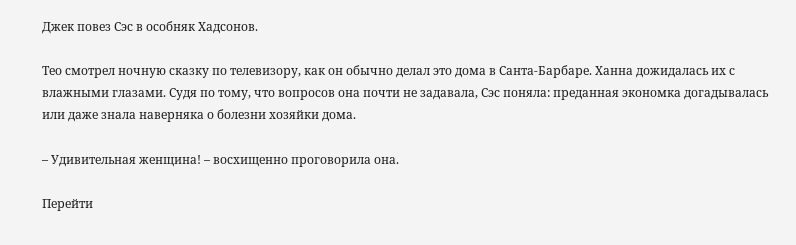Джек повез Сэс в особняк Хадсонов.

Тео смотрел ночную сказку по телевизору, как он обычно делал это дома в Санта-Барбаре. Ханна дожидалась их с влажными глазами. Судя по тому, что вопросов она почти не задавала, Сэс поняла: преданная экономка догадывалась или даже знала наверняка о болезни хозяйки дома.

– Удивительная женщина! – восхищенно проговорила она.

Перейти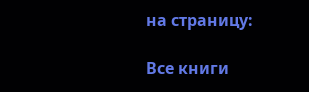на страницу:

Все книги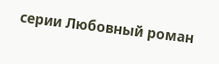серии Любовный роман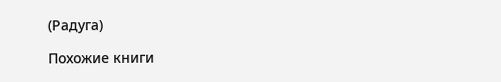(Радуга)

Похожие книги